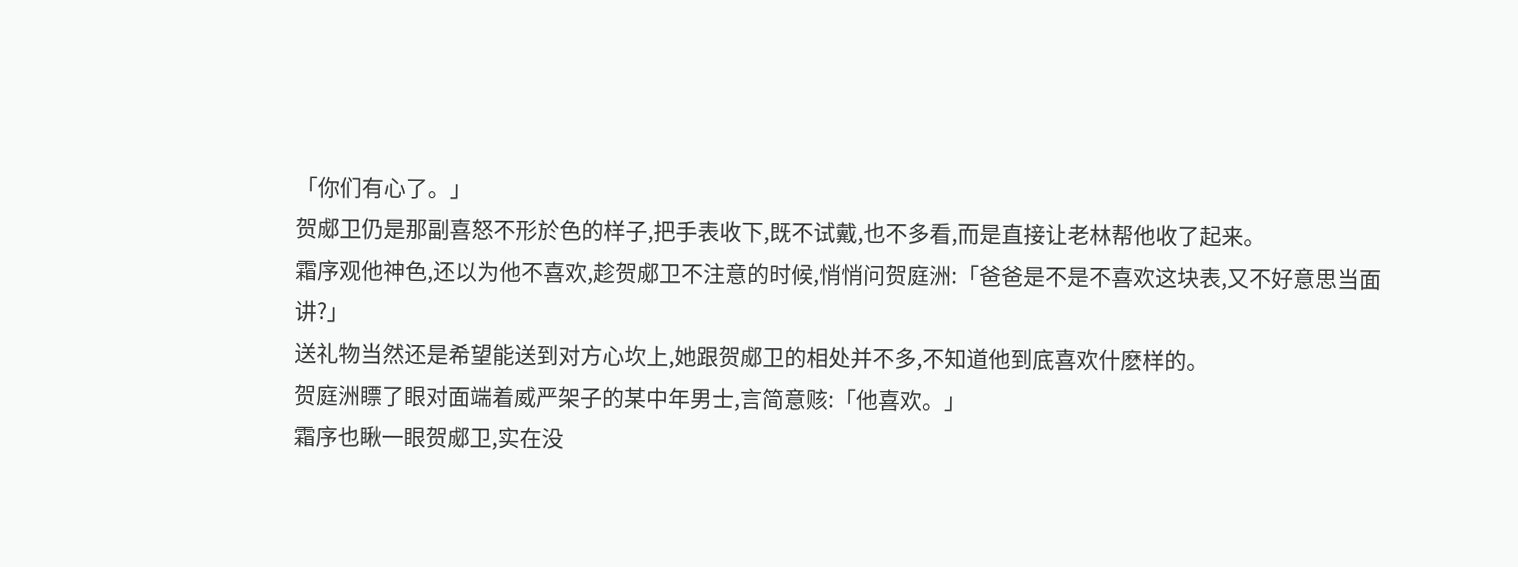「你们有心了。」
贺郕卫仍是那副喜怒不形於色的样子,把手表收下,既不试戴,也不多看,而是直接让老林帮他收了起来。
霜序观他神色,还以为他不喜欢,趁贺郕卫不注意的时候,悄悄问贺庭洲:「爸爸是不是不喜欢这块表,又不好意思当面讲?」
送礼物当然还是希望能送到对方心坎上,她跟贺郕卫的相处并不多,不知道他到底喜欢什麽样的。
贺庭洲瞟了眼对面端着威严架子的某中年男士,言简意赅:「他喜欢。」
霜序也瞅一眼贺郕卫,实在没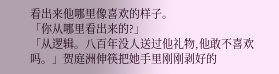看出来他哪里像喜欢的样子。
「你从哪里看出来的?」
「从逻辑。八百年没人送过他礼物,他敢不喜欢吗。」贺庭洲伸筷把她手里刚刚剥好的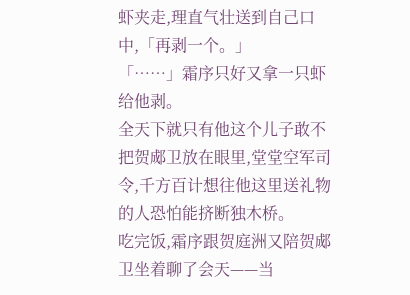虾夹走,理直气壮送到自己口中,「再剥一个。」
「……」霜序只好又拿一只虾给他剥。
全天下就只有他这个儿子敢不把贺郕卫放在眼里,堂堂空军司令,千方百计想往他这里送礼物的人恐怕能挤断独木桥。
吃完饭,霜序跟贺庭洲又陪贺郕卫坐着聊了会天——当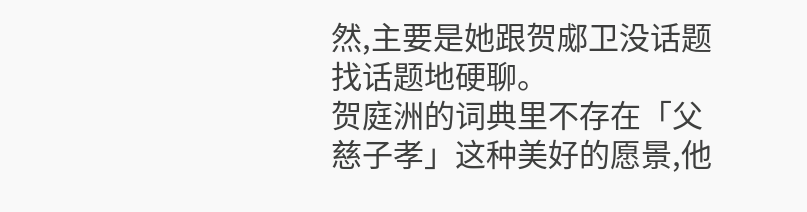然,主要是她跟贺郕卫没话题找话题地硬聊。
贺庭洲的词典里不存在「父慈子孝」这种美好的愿景,他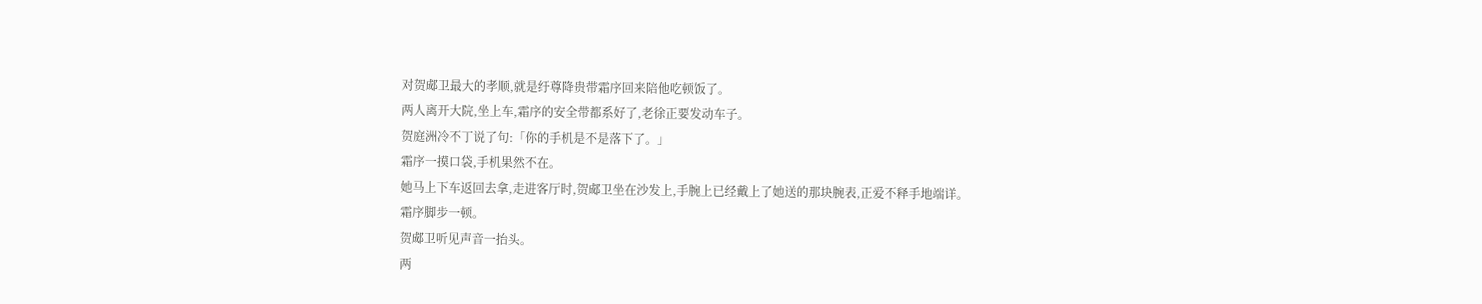对贺郕卫最大的孝顺,就是纡尊降贵带霜序回来陪他吃顿饭了。
两人离开大院,坐上车,霜序的安全带都系好了,老徐正要发动车子。
贺庭洲冷不丁说了句:「你的手机是不是落下了。」
霜序一摸口袋,手机果然不在。
她马上下车返回去拿,走进客厅时,贺郕卫坐在沙发上,手腕上已经戴上了她送的那块腕表,正爱不释手地端详。
霜序脚步一顿。
贺郕卫听见声音一抬头。
两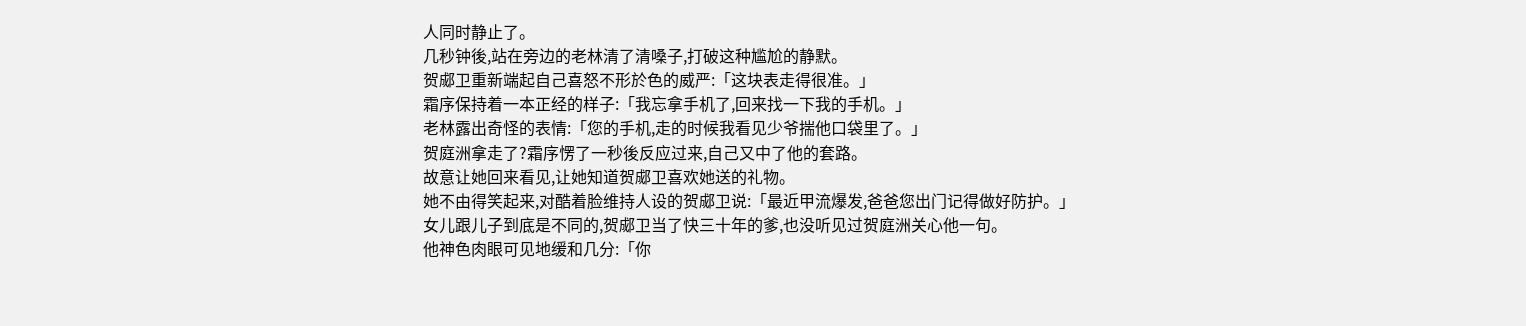人同时静止了。
几秒钟後,站在旁边的老林清了清嗓子,打破这种尴尬的静默。
贺郕卫重新端起自己喜怒不形於色的威严:「这块表走得很准。」
霜序保持着一本正经的样子:「我忘拿手机了,回来找一下我的手机。」
老林露出奇怪的表情:「您的手机,走的时候我看见少爷揣他口袋里了。」
贺庭洲拿走了?霜序愣了一秒後反应过来,自己又中了他的套路。
故意让她回来看见,让她知道贺郕卫喜欢她送的礼物。
她不由得笑起来,对酷着脸维持人设的贺郕卫说:「最近甲流爆发,爸爸您出门记得做好防护。」
女儿跟儿子到底是不同的,贺郕卫当了快三十年的爹,也没听见过贺庭洲关心他一句。
他神色肉眼可见地缓和几分:「你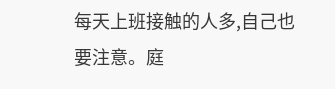每天上班接触的人多,自己也要注意。庭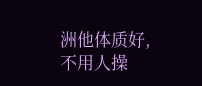洲他体质好,不用人操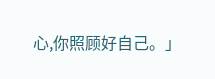心,你照顾好自己。」